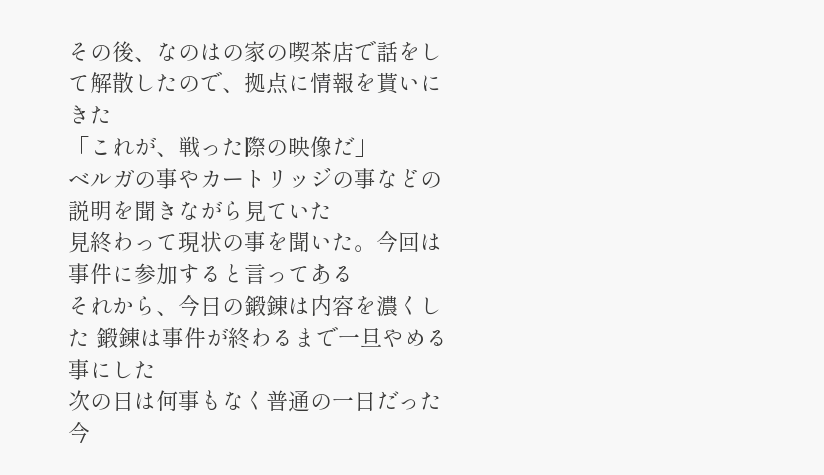その後、なのはの家の喫茶店で話をして解散したので、拠点に情報を貰いにきた
「これが、戦った際の映像だ」
ベルガの事やカートリッジの事などの説明を聞きながら見ていた
見終わって現状の事を聞いた。今回は事件に参加すると言ってある
それから、今日の鍛錬は内容を濃くした 鍛錬は事件が終わるまで一旦やめる事にした
次の日は何事もなく普通の一日だった
今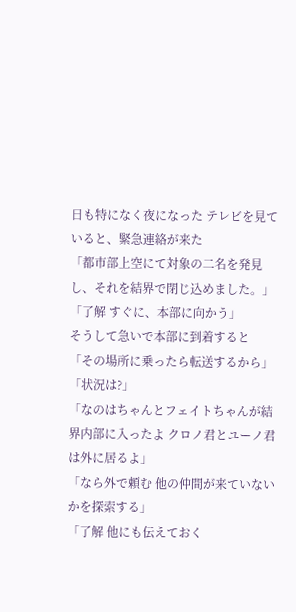日も特になく夜になった テレビを見ていると、緊急連絡が来た
「都市部上空にて対象の二名を発見し、それを結界で閉じ込めました。」
「了解 すぐに、本部に向かう」
そうして急いで本部に到着すると
「その場所に乗ったら転送するから」
「状況は?」
「なのはちゃんとフェイトちゃんが結界内部に入ったよ クロノ君とユーノ君は外に居るよ」
「なら外で頼む 他の仲間が来ていないかを探索する」
「了解 他にも伝えておく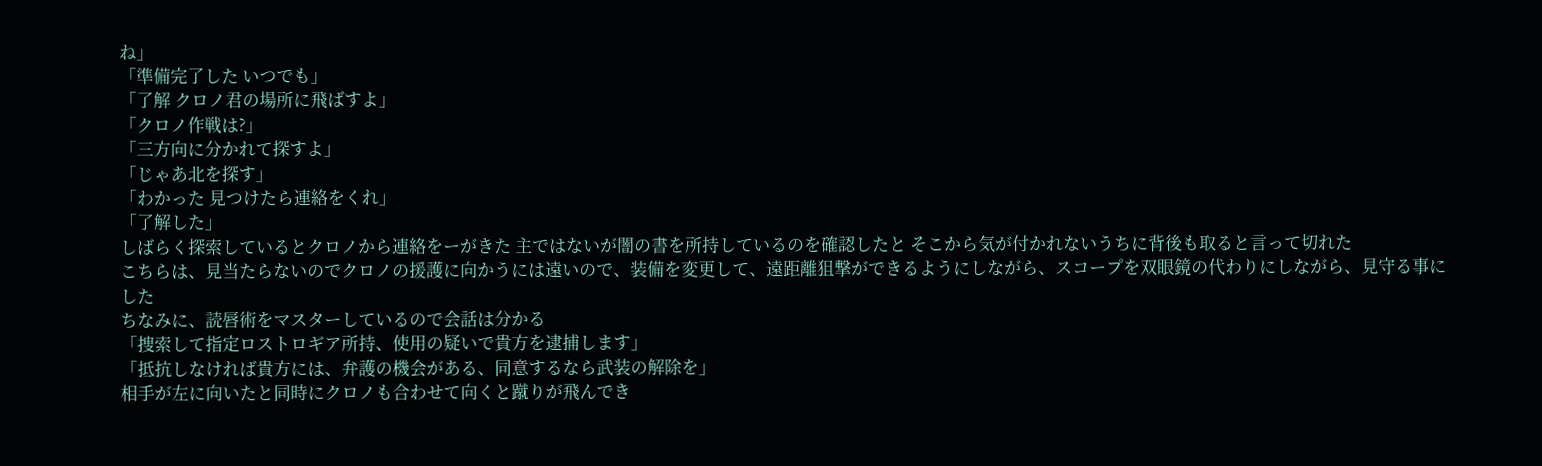ね」
「準備完了した いつでも」
「了解 クロノ君の場所に飛ばすよ」
「クロノ作戦は?」
「三方向に分かれて探すよ」
「じゃあ北を探す」
「わかった 見つけたら連絡をくれ」
「了解した」
しばらく探索しているとクロノから連絡をーがきた 主ではないが闇の書を所持しているのを確認したと そこから気が付かれないうちに背後も取ると言って切れた
こちらは、見当たらないのでクロノの援護に向かうには遠いので、装備を変更して、遠距離狙撃ができるようにしながら、スコープを双眼鏡の代わりにしながら、見守る事にした
ちなみに、読唇術をマスターしているので会話は分かる
「捜索して指定ロストロギア所持、使用の疑いで貴方を逮捕します」
「抵抗しなければ貴方には、弁護の機会がある、同意するなら武装の解除を」
相手が左に向いたと同時にクロノも合わせて向くと蹴りが飛んでき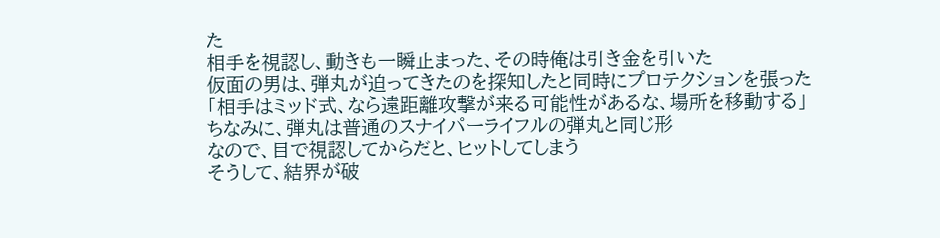た
相手を視認し、動きも一瞬止まった、その時俺は引き金を引いた
仮面の男は、弾丸が迫ってきたのを探知したと同時にプロテクションを張った
「相手はミッド式、なら遠距離攻撃が来る可能性があるな、場所を移動する」
ちなみに、弾丸は普通のスナイパーライフルの弾丸と同じ形
なので、目で視認してからだと、ヒットしてしまう
そうして、結界が破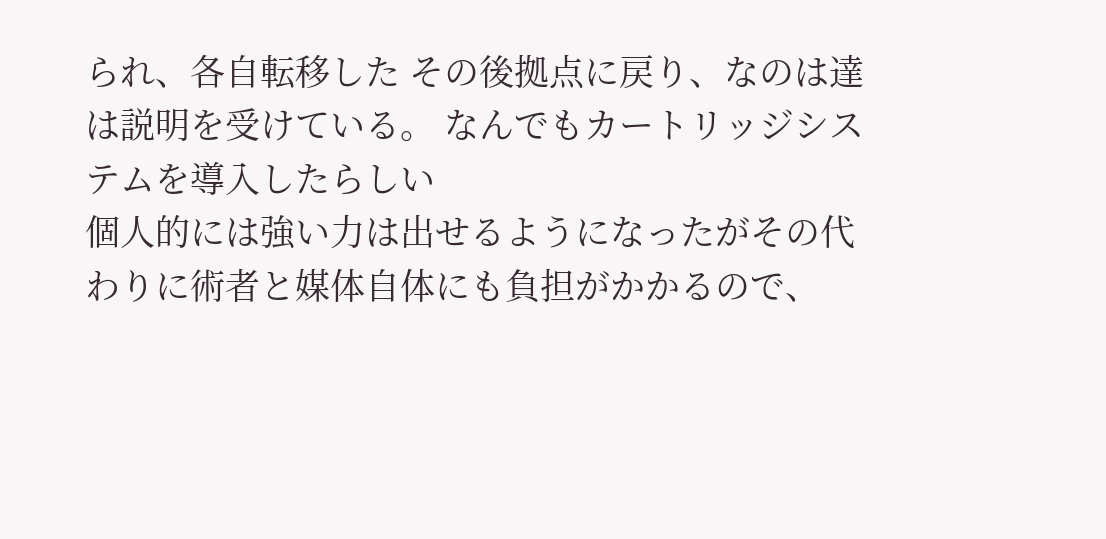られ、各自転移した その後拠点に戻り、なのは達は説明を受けている。 なんでもカートリッジシステムを導入したらしい
個人的には強い力は出せるようになったがその代わりに術者と媒体自体にも負担がかかるので、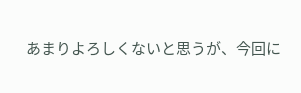あまりよろしくないと思うが、今回に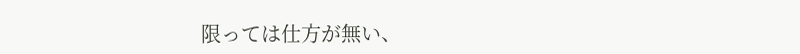限っては仕方が無い、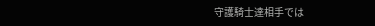守護騎士達相手では